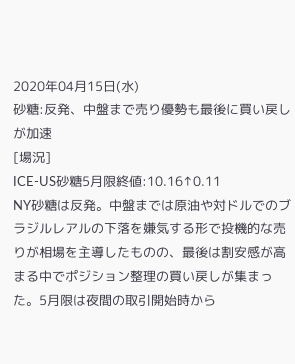2020年04月15日(水)
砂糖:反発、中盤まで売り優勢も最後に買い戻しが加速
[場況]
ICE-US砂糖5月限終値:10.16↑0.11
NY砂糖は反発。中盤までは原油や対ドルでのブラジルレアルの下落を嫌気する形で投機的な売りが相場を主導したものの、最後は割安感が高まる中でポジション整理の買い戻しが集まった。5月限は夜間の取引開始時から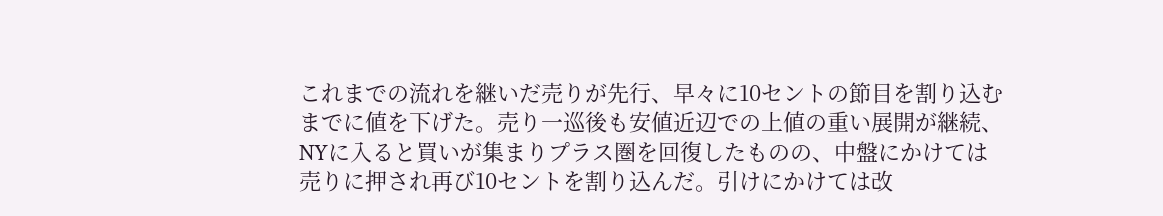これまでの流れを継いだ売りが先行、早々に10セントの節目を割り込むまでに値を下げた。売り一巡後も安値近辺での上値の重い展開が継続、NYに入ると買いが集まりプラス圏を回復したものの、中盤にかけては売りに押され再び10セントを割り込んだ。引けにかけては改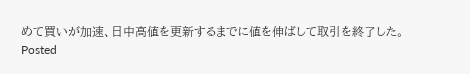めて買いが加速、日中高値を更新するまでに値を伸ばして取引を終了した。
Posted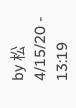by 松 4/15/20 - 13:19